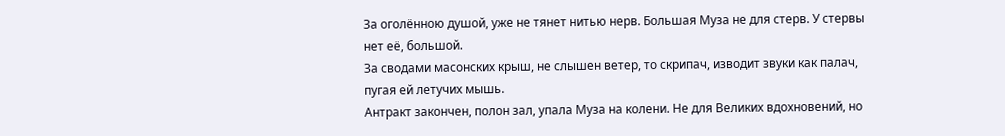За оголённою душой, уже не тянет нитью нерв. Большая Муза не для стерв. У стервы нет её, большой.
За сводами масонских крыш, не слышен ветер, то скрипач, изводит звуки как палач, пугая ей летучих мышь.
Антракт закончен, полон зал, упала Муза на колени. Не для Великих вдохновений, но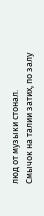люд от музыки стонал.
Смычок на талии затих, по залу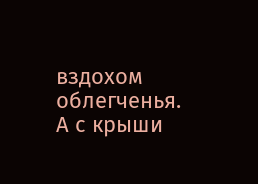вздохом облегченья. А с крыши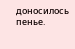доносилось пенье.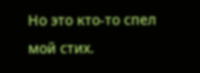Но это кто-то спел мой стих.